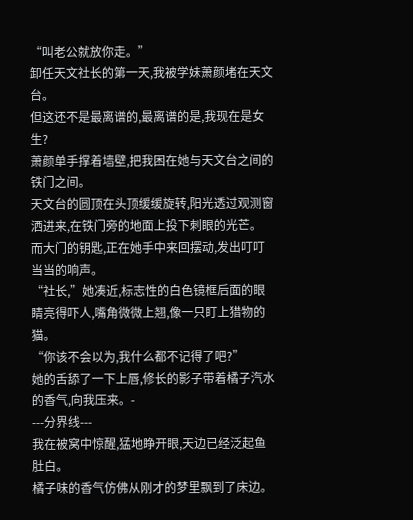“叫老公就放你走。”
卸任天文社长的第一天,我被学妹萧颜堵在天文台。
但这还不是最离谱的,最离谱的是,我现在是女生?
萧颜单手撑着墙壁,把我困在她与天文台之间的铁门之间。
天文台的圆顶在头顶缓缓旋转,阳光透过观测窗洒进来,在铁门旁的地面上投下刺眼的光芒。
而大门的钥匙,正在她手中来回摆动,发出叮叮当当的响声。
“社长,”她凑近,标志性的白色镜框后面的眼睛亮得吓人,嘴角微微上翘,像一只盯上猎物的猫。
“你该不会以为,我什么都不记得了吧?”
她的舌舔了一下上唇,修长的影子带着橘子汽水的香气,向我压来。-
---分界线---
我在被窝中惊醒,猛地睁开眼,天边已经泛起鱼肚白。
橘子味的香气仿佛从刚才的梦里飘到了床边。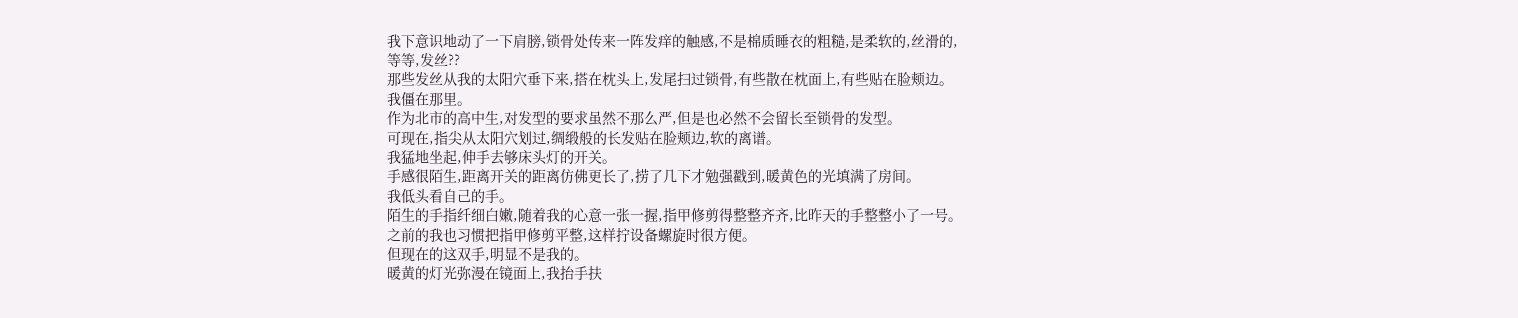我下意识地动了一下肩膀,锁骨处传来一阵发痒的触感,不是棉质睡衣的粗糙,是柔软的,丝滑的,
等等,发丝??
那些发丝从我的太阳穴垂下来,搭在枕头上,发尾扫过锁骨,有些散在枕面上,有些贴在脸颊边。
我僵在那里。
作为北市的高中生,对发型的要求虽然不那么严,但是也必然不会留长至锁骨的发型。
可现在,指尖从太阳穴划过,绸缎般的长发贴在脸颊边,软的离谱。
我猛地坐起,伸手去够床头灯的开关。
手感很陌生,距离开关的距离仿佛更长了,捞了几下才勉强戳到,暖黄色的光填满了房间。
我低头看自己的手。
陌生的手指纤细白嫩,随着我的心意一张一握,指甲修剪得整整齐齐,比昨天的手整整小了一号。
之前的我也习惯把指甲修剪平整,这样拧设备螺旋时很方便。
但现在的这双手,明显不是我的。
暖黄的灯光弥漫在镜面上,我抬手扶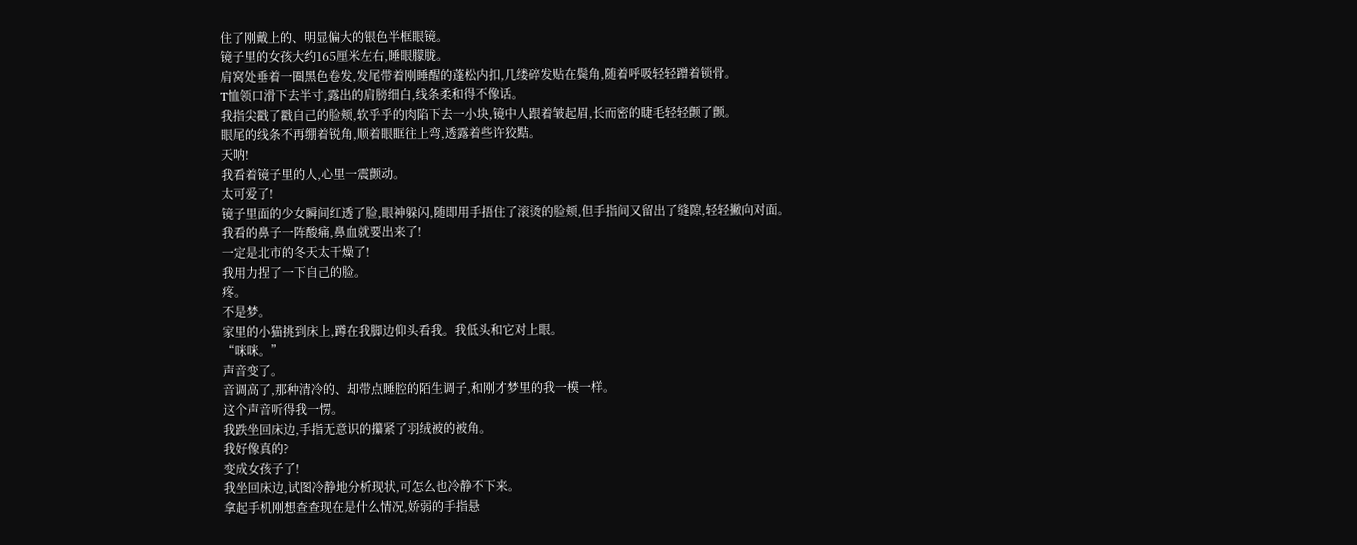住了刚戴上的、明显偏大的银色半框眼镜。
镜子里的女孩大约165厘米左右,睡眼朦胧。
肩窝处垂着一圈黑色卷发,发尾带着刚睡醒的蓬松内扣,几缕碎发贴在鬓角,随着呼吸轻轻蹭着锁骨。
T恤领口滑下去半寸,露出的肩膀细白,线条柔和得不像话。
我指尖戳了戳自己的脸颊,软乎乎的肉陷下去一小块,镜中人跟着皱起眉,长而密的睫毛轻轻颤了颤。
眼尾的线条不再绷着锐角,顺着眼眶往上弯,透露着些许狡黠。
天呐!
我看着镜子里的人,心里一震颤动。
太可爱了!
镜子里面的少女瞬间红透了脸,眼神躲闪,随即用手捂住了滚烫的脸颊,但手指间又留出了缝隙,轻轻撇向对面。
我看的鼻子一阵酸痛,鼻血就要出来了!
一定是北市的冬天太干燥了!
我用力捏了一下自己的脸。
疼。
不是梦。
家里的小猫挑到床上,蹲在我脚边仰头看我。我低头和它对上眼。
“咪咪。”
声音变了。
音调高了,那种清冷的、却带点睡腔的陌生调子,和刚才梦里的我一模一样。
这个声音听得我一愣。
我跌坐回床边,手指无意识的攥紧了羽绒被的被角。
我好像真的?
变成女孩子了!
我坐回床边,试图冷静地分析现状,可怎么也冷静不下来。
拿起手机刚想查查现在是什么情况,娇弱的手指悬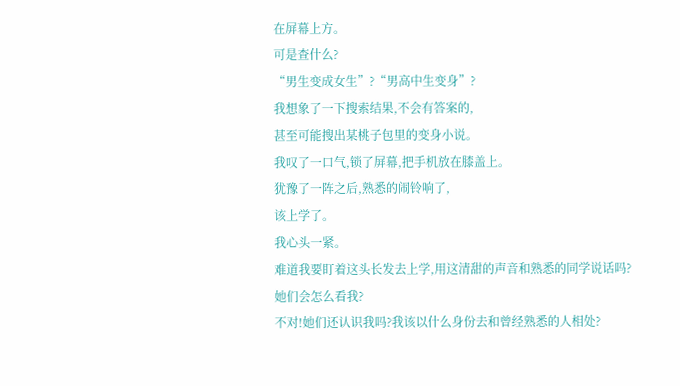在屏幕上方。
可是查什么?
“男生变成女生”?“男高中生变身”?
我想象了一下搜索结果,不会有答案的,
甚至可能搜出某桃子包里的变身小说。
我叹了一口气,锁了屏幕,把手机放在膝盖上。
犹豫了一阵之后,熟悉的闹铃响了,
该上学了。
我心头一紧。
难道我要盯着这头长发去上学,用这清甜的声音和熟悉的同学说话吗?
她们会怎么看我?
不对!她们还认识我吗?我该以什么身份去和曾经熟悉的人相处?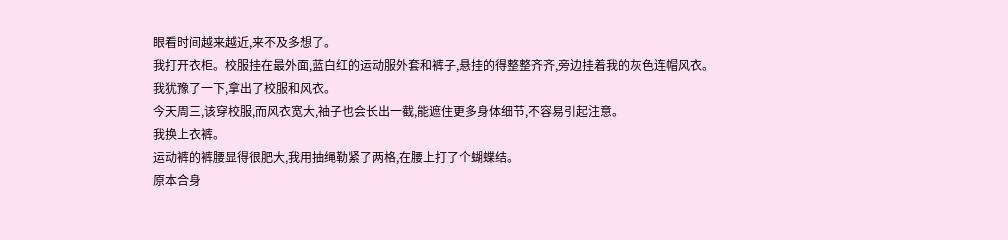眼看时间越来越近,来不及多想了。
我打开衣柜。校服挂在最外面,蓝白红的运动服外套和裤子,悬挂的得整整齐齐,旁边挂着我的灰色连帽风衣。
我犹豫了一下,拿出了校服和风衣。
今天周三,该穿校服,而风衣宽大,袖子也会长出一截,能遮住更多身体细节,不容易引起注意。
我换上衣裤。
运动裤的裤腰显得很肥大,我用抽绳勒紧了两格,在腰上打了个蝴蝶结。
原本合身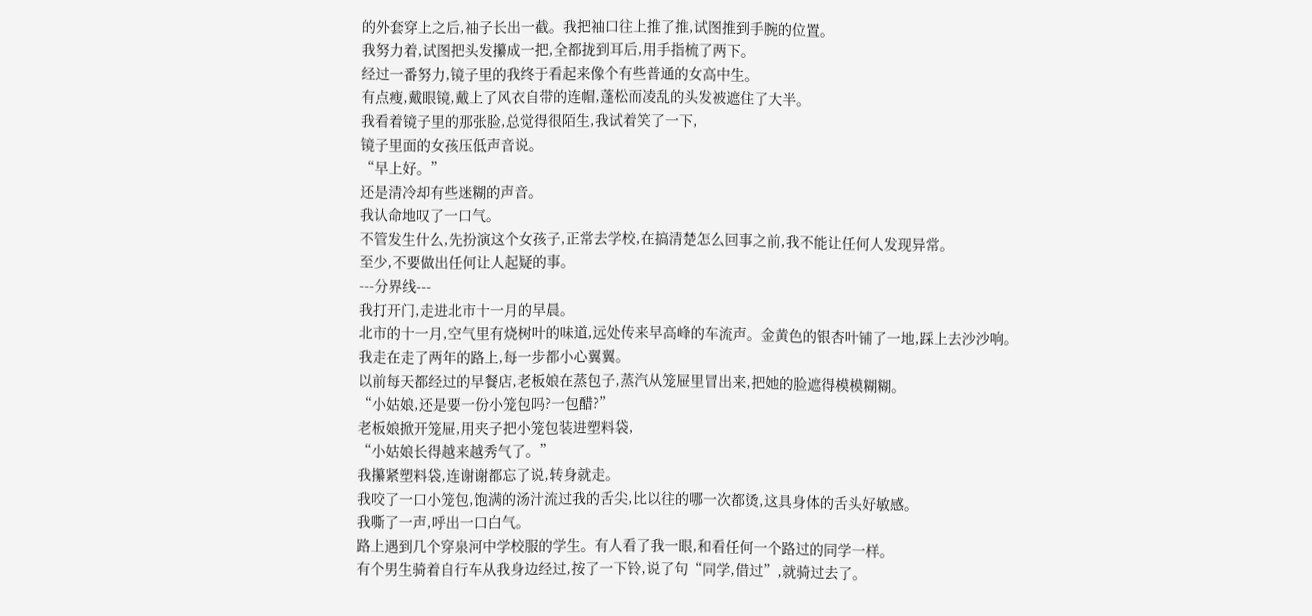的外套穿上之后,袖子长出一截。我把袖口往上推了推,试图推到手腕的位置。
我努力着,试图把头发攥成一把,全都拢到耳后,用手指梳了两下。
经过一番努力,镜子里的我终于看起来像个有些普通的女高中生。
有点瘦,戴眼镜,戴上了风衣自带的连帽,蓬松而凌乱的头发被遮住了大半。
我看着镜子里的那张脸,总觉得很陌生,我试着笑了一下,
镜子里面的女孩压低声音说。
“早上好。”
还是清冷却有些迷糊的声音。
我认命地叹了一口气。
不管发生什么,先扮演这个女孩子,正常去学校,在搞清楚怎么回事之前,我不能让任何人发现异常。
至少,不要做出任何让人起疑的事。
---分界线---
我打开门,走进北市十一月的早晨。
北市的十一月,空气里有烧树叶的味道,远处传来早高峰的车流声。金黄色的银杏叶铺了一地,踩上去沙沙响。
我走在走了两年的路上,每一步都小心翼翼。
以前每天都经过的早餐店,老板娘在蒸包子,蒸汽从笼屉里冒出来,把她的脸遮得模模糊糊。
“小姑娘,还是要一份小笼包吗?一包醋?”
老板娘掀开笼屉,用夹子把小笼包装进塑料袋,
“小姑娘长得越来越秀气了。”
我攥紧塑料袋,连谢谢都忘了说,转身就走。
我咬了一口小笼包,饱满的汤汁流过我的舌尖,比以往的哪一次都烫,这具身体的舌头好敏感。
我嘶了一声,呼出一口白气。
路上遇到几个穿泉河中学校服的学生。有人看了我一眼,和看任何一个路过的同学一样。
有个男生骑着自行车从我身边经过,按了一下铃,说了句“同学,借过”,就骑过去了。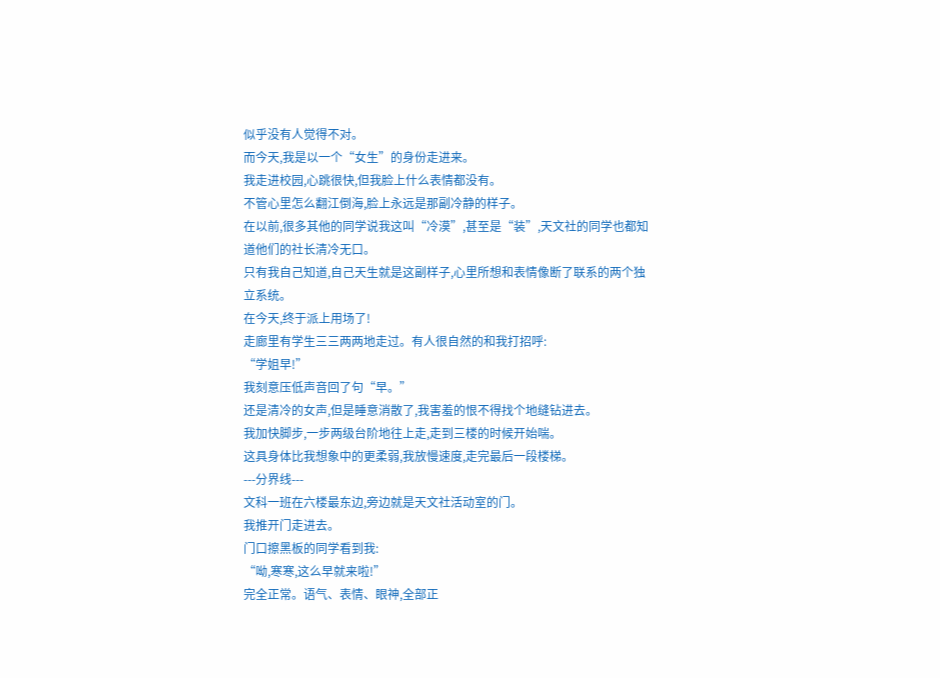似乎没有人觉得不对。
而今天,我是以一个“女生”的身份走进来。
我走进校园,心跳很快,但我脸上什么表情都没有。
不管心里怎么翻江倒海,脸上永远是那副冷静的样子。
在以前,很多其他的同学说我这叫“冷漠”,甚至是“装”,天文社的同学也都知道他们的社长清冷无口。
只有我自己知道,自己天生就是这副样子,心里所想和表情像断了联系的两个独立系统。
在今天,终于派上用场了!
走廊里有学生三三两两地走过。有人很自然的和我打招呼:
“学姐早!”
我刻意压低声音回了句“早。”
还是清冷的女声,但是睡意消散了,我害羞的恨不得找个地缝钻进去。
我加快脚步,一步两级台阶地往上走,走到三楼的时候开始喘。
这具身体比我想象中的更柔弱,我放慢速度,走完最后一段楼梯。
---分界线---
文科一班在六楼最东边,旁边就是天文社活动室的门。
我推开门走进去。
门口擦黑板的同学看到我:
“呦,寒寒,这么早就来啦!”
完全正常。语气、表情、眼神,全部正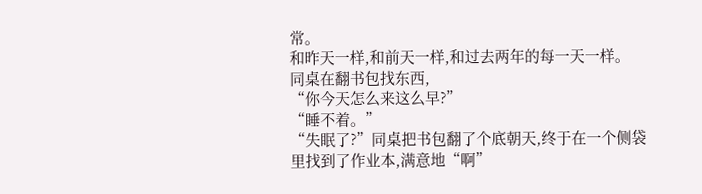常。
和昨天一样,和前天一样,和过去两年的每一天一样。
同桌在翻书包找东西,
“你今天怎么来这么早?”
“睡不着。”
“失眠了?”同桌把书包翻了个底朝天,终于在一个侧袋里找到了作业本,满意地“啊”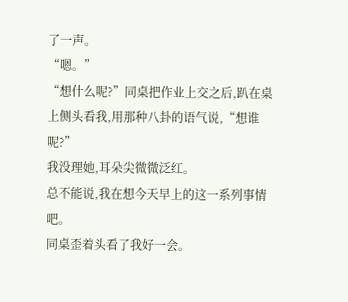了一声。
“嗯。”
“想什么呢?”同桌把作业上交之后,趴在桌上侧头看我,用那种八卦的语气说,“想谁呢?”
我没理她,耳朵尖微微泛红。
总不能说,我在想今天早上的这一系列事情吧。
同桌歪着头看了我好一会。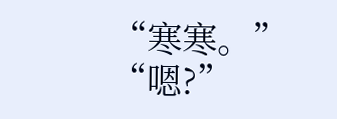“寒寒。”
“嗯?”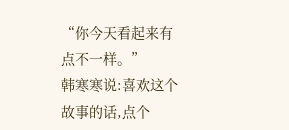“你今天看起来有点不一样。”
韩寒寒说:喜欢这个故事的话,点个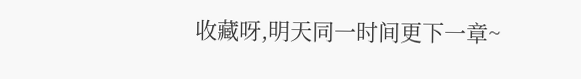收藏呀,明天同一时间更下一章~